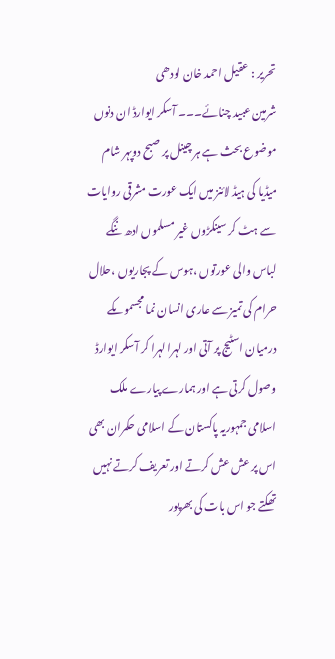تحریر : عقیل احمد خان لودھی
شرمین عبید چنائے۔۔۔ آسکر ایوارڈ ان دنوں موضوع بحث ہے ہر چینل پر صبح دوپہر شام میڈیا کی ہیڈ لائنز میں ایک عورت مشرقی روایات سے ہٹ کر سینکڑوں غیر مسلموں ادھ ننگے لباس والی عورتوں ،ہوس کے پجاریوں ،حلال حرام کی تمیز سے عاری انسان نما مجسموںکے درمیان اسٹیج پر آتی اور لہرا لہرا کر آسکر ایوارڈ وصول کرتی ہے اور ہمارے پیارے ملک اسلامی جمہوریہ پاکستان کے اسلامی حکمران بھی اس پر عش عش کرتے اور تعریف کرتے نہیں تھکتے جو اس بات کی بھرپور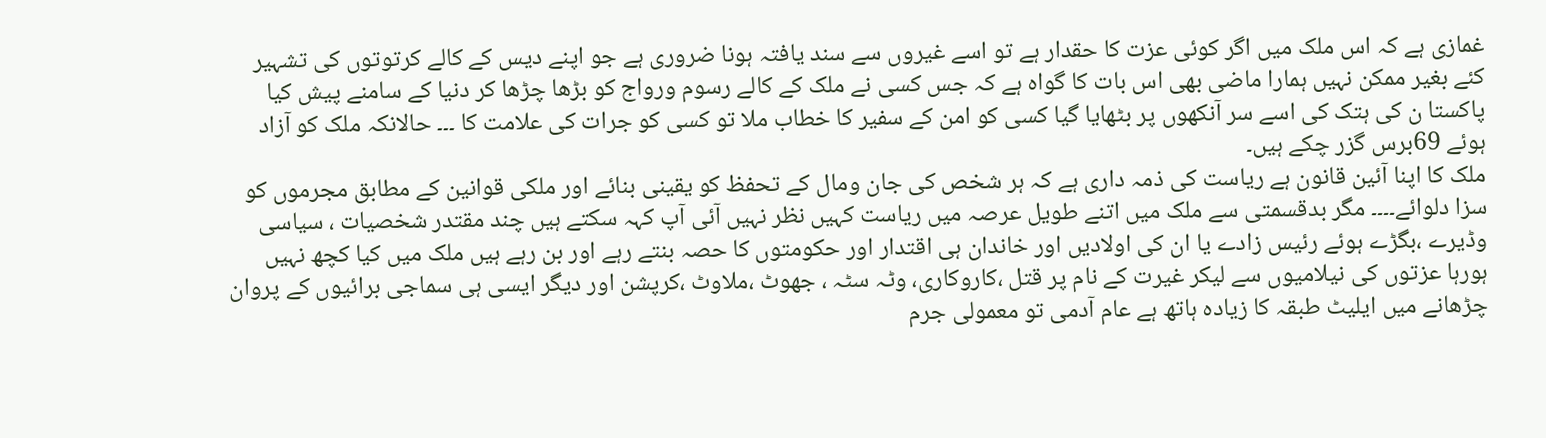غمازی ہے کہ اس ملک میں اگر کوئی عزت کا حقدار ہے تو اسے غیروں سے سند یافتہ ہونا ضروری ہے جو اپنے دیس کے کالے کرتوتوں کی تشہیر کئے بغیر ممکن نہیں ہمارا ماضی بھی اس بات کا گواہ ہے کہ جس کسی نے ملک کے کالے رسوم ورواج کو بڑھا چڑھا کر دنیا کے سامنے پیش کیا پاکستا ن کی ہتک کی اسے سر آنکھوں پر بٹھایا گیا کسی کو امن کے سفیر کا خطاب ملا تو کسی کو جرات کی علامت کا ۔۔۔ حالانکہ ملک کو آزاد ہوئے 69برس گزر چکے ہیں۔
ملک کا اپنا آئین قانون ہے ریاست کی ذمہ داری ہے کہ ہر شخص کی جان ومال کے تحفظ کو یقینی بنائے اور ملکی قوانین کے مطابق مجرموں کو سزا دلوائے۔۔۔۔ مگر بدقسمتی سے ملک میں اتنے طویل عرصہ میں ریاست کہیں نظر نہیں آئی آپ کہہ سکتے ہیں چند مقتدر شخصیات ، سیاسی وڈیرے ،بگڑے ہوئے رئیس زادے یا ان کی اولادیں اور خاندان ہی اقتدار اور حکومتوں کا حصہ بنتے رہے اور بن رہے ہیں ملک میں کیا کچھ نہیں ہورہا عزتوں کی نیلامیوں سے لیکر غیرت کے نام پر قتل ،کاروکاری، وٹہ سٹہ ، جھوٹ ،ملاوٹ ،کرپشن اور دیگر ایسی ہی سماجی برائیوں کے پروان چڑھانے میں ایلیٹ طبقہ کا زیادہ ہاتھ ہے عام آدمی تو معمولی جرم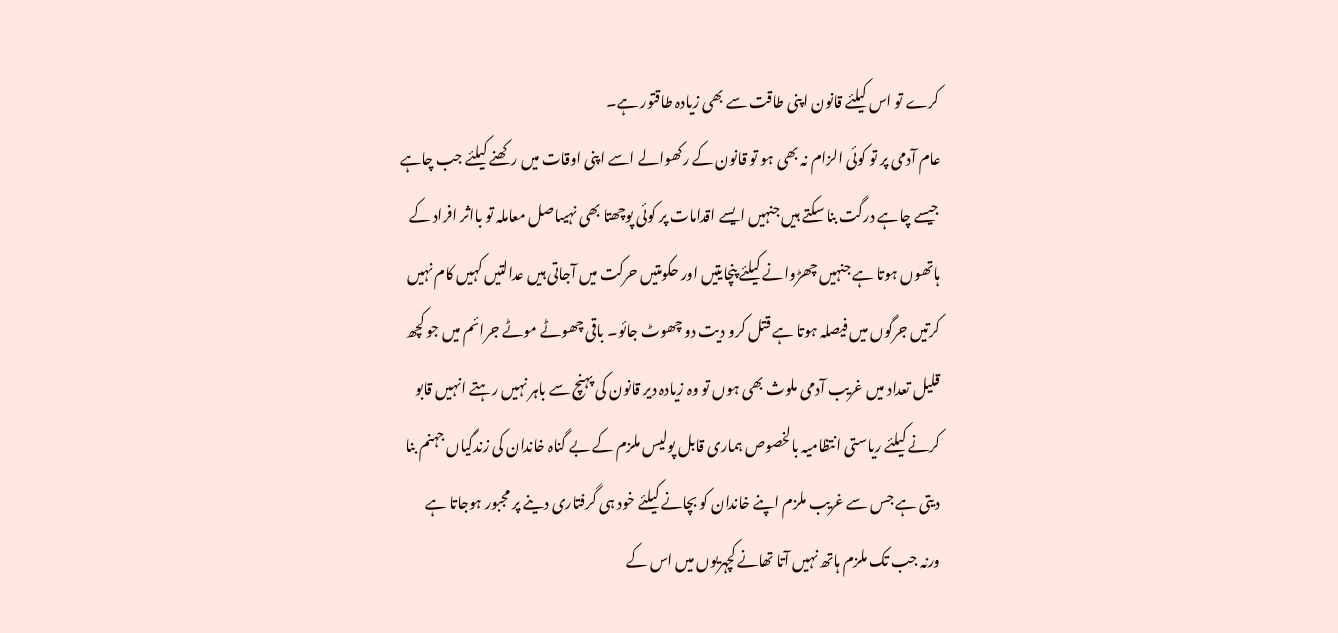کرے تو اس کیلئے قانون اپنی طاقت سے بھی زیادہ طاقتور ہے۔
عام آدمی پر تو کوئی الزام نہ بھی ہو تو قانون کے رکھوالے اسے اپنی اوقات میں رکھنے کیلئے جب چاہے جیسے چاہے درگت بنا سکتے ہیں جنہیں ایسے اقدامات پر کوئی پوچھتا بھی نہیںاصل معاملہ تو بااثر افراد کے ہاتھوں ہوتا ہے جنہیں چھڑوانے کیلئے پنچایتیں اور حکومتیں حرکت میں آجاتی ہیں عدالتیں کہیں کام نہیں کرتیں جرگوں میں فیصلہ ہوتا ہے قتل کرو دیت دو چھوٹ جائو۔ باقی چھوٹے موٹے جرائم میں جو کچھ قلیل تعداد میں غریب آدمی ملوث بھی ہوں تو وہ زیادہ دیر قانون کی پہنچ سے باہر نہیں رہتے انہیں قابو کرنے کیلئے ریاستی انتظامیہ بالخصوص ہماری قابل پولیس ملزم کے بے گناہ خاندان کی زندگیاں جہنم بنا دیتی ہے جس سے غریب ملزم اپنے خاندان کو بچانے کیلئے خود ہی گرفتاری دینے پر مجبور ہوجاتا ہے ورنہ جب تک ملزم ہاتھ نہیں آتا تھانے کچہریوں میں اس کے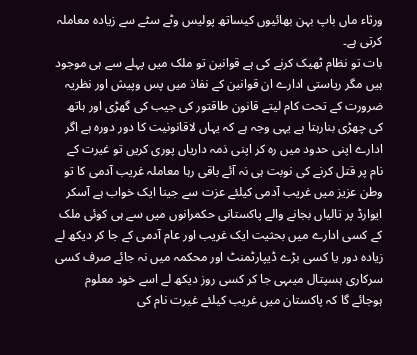ورثاء ماں باپ بہن بھائیوں کیساتھ پولیس وٹے سٹے سے زیادہ معاملہ کرتی ہے۔
بات تو نظام ٹھیک کرنے کی ہے قوانین تو ملک میں پہلے سے ہی موجود ہیں مگر ریاستی ادارے ان قوانین کے نفاذ میں پس وپیش اور نظریہ ضرورت کے تحت کام لیتے قانون طاقتور کی جیب کی گھڑی اور ہاتھ کی چھڑی بنارہتا ہے یہی وجہ ہے کہ یہاں لاقانونیت کا دور دورہ ہے اگر ادارے اپنی حدود میں رہ کر اپنی ذمہ داریاں پوری کریں تو غیرت کے نام پر قتل کرنے کی نوبت ہی نہ آئے باقی رہا معاملہ غریب آدمی کا تو وطن عزیز میں غریب آدمی کیلئے عزت سے جینا ایک خواب ہے آسکر ایوارڈ پر تالیاں بجانے والے پاکستانی حکمرانوں میں سے ہی کوئی ملک کے کسی ادارے میں بحثیت ایک غریب اور عام آدمی کے جا کر دیکھ لے زیادہ دور یا کسی بڑے ڈیپارٹمنٹ اور محکمہ میں نہ جائے صرف کسی سرکاری ہسپتال میںہی جا کر کسی روز دیکھ لے اسے خود معلوم ہوجائے گا کہ پاکستان میں غریب کیلئے غیرت نام کی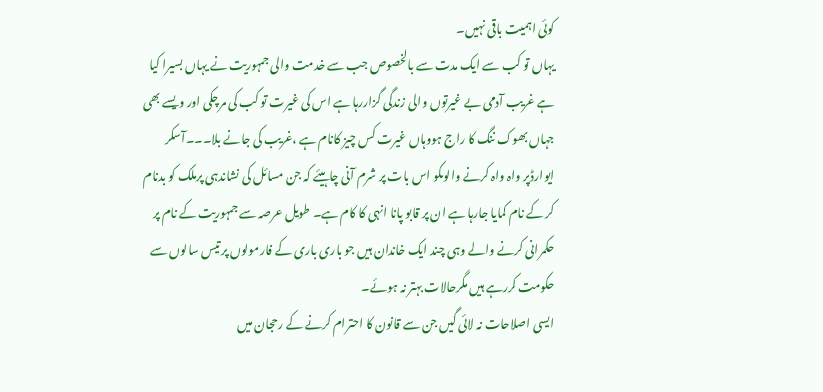کوئی اہمیت باقی نہیں۔
یہاں تو کب سے ایک مدت سے بالخصوص جب سے خدمت والی جمہوریت نے یہاں بسیرا کیا ہے غریب آدمی بے غیرتوں والی زندگی گزاررہا ہے اس کی غیرت تو کب کی مرچکی اور ویسے بھی جہاں بھوک ننگ کا راج ہووہاں غیرت کس چیز کانام ہے ،غریب کی جانے بلا۔۔۔آسکر ایوارڈپر واہ واہ کرنے والوںکو اس بات پر شرم آنی چاہیئے کہ جن مسائل کی نشاندہی پرملک کو بدنام کر کے نام کمایا جارہا ہے ان پر قابو پانا انہی کا کام ہے۔ طویل عرصہ سے جمہوریت کے نام پر حکمرانی کرنے والے وہی چند ایک خاندان ہیں جو باری باری کے فارمولوں پر تیس سالوں سے حکومت کررہے ہیں مگرحالات بہتر نہ ہوئے۔
ایسی اصلاحات نہ لائی گیں جن سے قانون کا احترام کرنے کے رحجان میں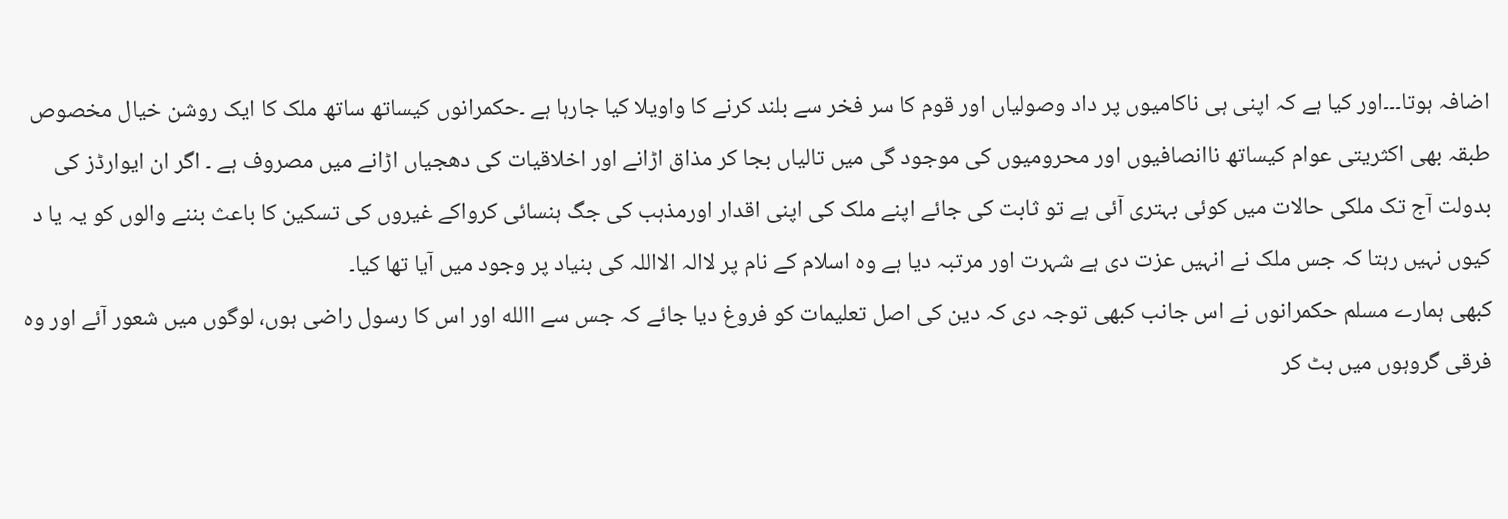اضافہ ہوتا۔۔۔اور کیا ہے کہ اپنی ہی ناکامیوں پر داد وصولیاں اور قوم کا سر فخر سے بلند کرنے کا واویلا کیا جارہا ہے ۔حکمرانوں کیساتھ ساتھ ملک کا ایک روشن خیال مخصوص طبقہ بھی اکثریتی عوام کیساتھ ناانصافیوں اور محرومیوں کی موجود گی میں تالیاں بجا کر مذاق اڑانے اور اخلاقیات کی دھجیاں اڑانے میں مصروف ہے ۔ اگر ان ایوارڈز کی بدولت آج تک ملکی حالات میں کوئی بہتری آئی ہے تو ثابت کی جائے اپنے ملک کی اپنی اقدار اورمذہب کی جگ ہنسائی کرواکے غیروں کی تسکین کا باعث بننے والوں کو یہ یا د کیوں نہیں رہتا کہ جس ملک نے انہیں عزت دی ہے شہرت اور مرتبہ دیا ہے وہ اسلام کے نام پر لاالہ الااللہ کی بنیاد پر وجود میں آیا تھا کیا۔
کبھی ہمارے مسلم حکمرانوں نے اس جانب کبھی توجہ دی کہ دین کی اصل تعلیمات کو فروغ دیا جائے کہ جس سے االله اور اس کا رسول راضی ہوں، لوگوں میں شعور آئے اور وہ فرقی گروہوں میں بٹ کر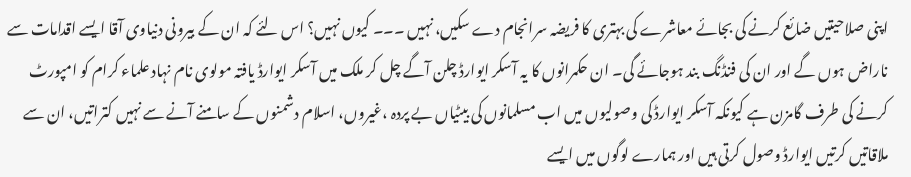اپنی صلاحیتیں ضائع کرنے کی بجائے معاشرے کی بہتری کا فریضہ سرانجام دے سکیں، نہیں ۔۔۔ کیوں نہیں؟ اس لئے کہ ان کے بیرونی دنیاوی آقا ایسے اقدامات سے ناراض ہوں گے اور ان کی فنڈنگ بند ہوجائے گی۔ ان حکمرانوں کا یہ آسکر ایوارڈ چلن آگے چل کر ملک میں آسکر ایوارڈ یافتہ مولوی نام نہاد علماء کرام کو امپورٹ کرنے کی طرف گامزن ہے کیونکہ آسکر ایوارڈ کی وصولیوں میں اب مسلمانوں کی بیٹیاں بے پردہ ،غیروں، اسلام دشمنوں کے سامنے آنے سے نہیں کتراتیں، ان سے ملاقاتیں کرتیں ایوارڈ وصول کرتی ہیں اور ہمارے لوگوں میں ایسے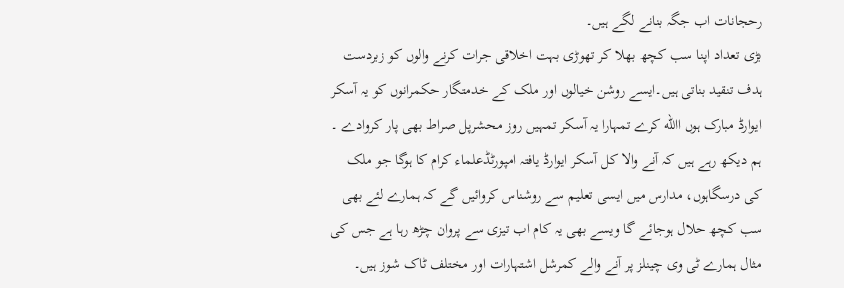رحجانات اب جگہ بنانے لگے ہیں۔
بڑی تعداد اپنا سب کچھ بھلا کر تھوڑی بہت اخلاقی جرات کرنے والوں کو زبردست ہدف تنقید بناتی ہیں۔ایسے روشن خیالوں اور ملک کے خدمتگار حکمرانوں کو یہ آسکر ایوارڈ مبارک ہوں االله کرے تمہارا یہ آسکر تمہیں روز محشرپل صراط بھی پار کروادے ۔ ہم دیکھ رہے ہیں کہ آنے والا کل آسکر ایوارڈ یافتہ امپورٹڈعلماء کرام کا ہوگا جو ملک کی درسگاہوں، مدارس میں ایسی تعلیم سے روشناس کروائیں گے کہ ہمارے لئے بھی سب کچھ حلال ہوجائے گا ویسے بھی یہ کام اب تیزی سے پروان چڑھ رہا ہے جس کی مثال ہمارے ٹی وی چینلز پر آنے والے کمرشل اشتہارات اور مختلف ٹاک شوز ہیں۔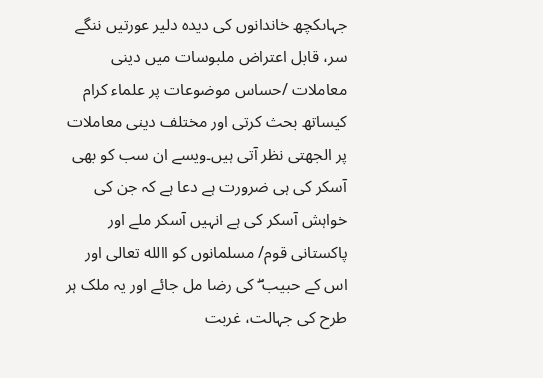جہاںکچھ خاندانوں کی دیدہ دلیر عورتیں ننگے سر، قابل اعتراض ملبوسات میں دینی معاملات /حساس موضوعات پر علماء کرام کیساتھ بحث کرتی اور مختلف دینی معاملات پر الجھتی نظر آتی ہیں۔ویسے ان سب کو بھی آسکر کی ہی ضرورت ہے دعا ہے کہ جن کی خواہش آسکر کی ہے انہیں آسکر ملے اور پاکستانی قوم/ مسلمانوں کو االله تعالی اور اس کے حبیب ۖ کی رضا مل جائے اور یہ ملک ہر طرح کی جہالت، غربت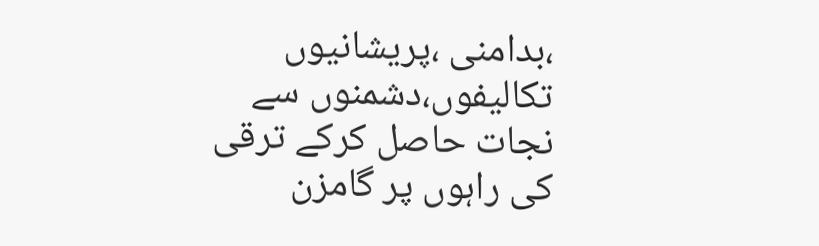،بدامنی ،پریشانیوں تکالیفوں،دشمنوں سے نجات حاصل کرکے ترقی کی راہوں پر گامزن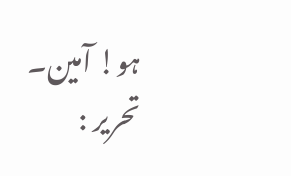ہو! آمین۔
تحریر :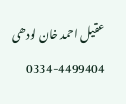عقیل احمد خان لودھی
0334-4499404